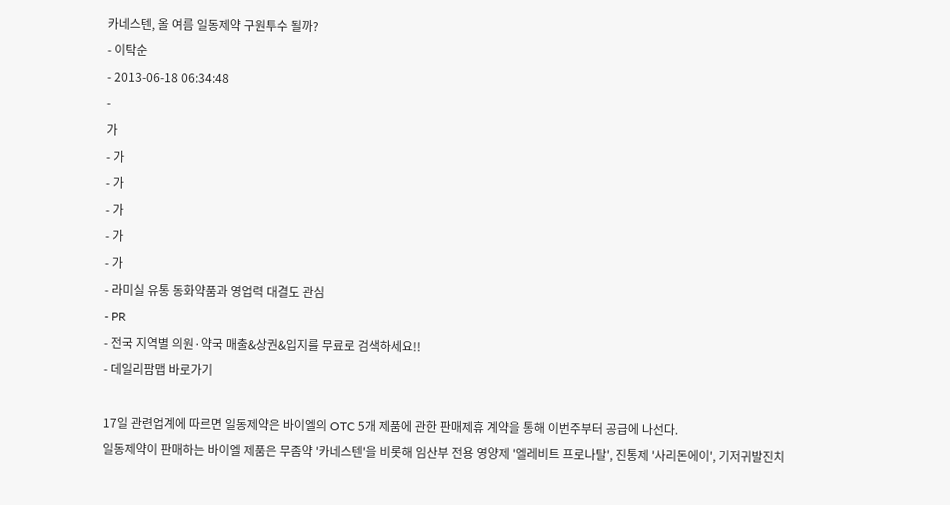카네스텐, 올 여름 일동제약 구원투수 될까?
- 이탁순
- 2013-06-18 06:34:48
-
가
- 가
- 가
- 가
- 가
- 가
- 라미실 유통 동화약품과 영업력 대결도 관심
- PR
- 전국 지역별 의원·약국 매출&상권&입지를 무료로 검색하세요!!
- 데일리팜맵 바로가기

17일 관련업계에 따르면 일동제약은 바이엘의 OTC 5개 제품에 관한 판매제휴 계약을 통해 이번주부터 공급에 나선다.
일동제약이 판매하는 바이엘 제품은 무좀약 '카네스텐'을 비롯해 임산부 전용 영양제 '엘레비트 프로나탈', 진통제 '사리돈에이', 기저귀발진치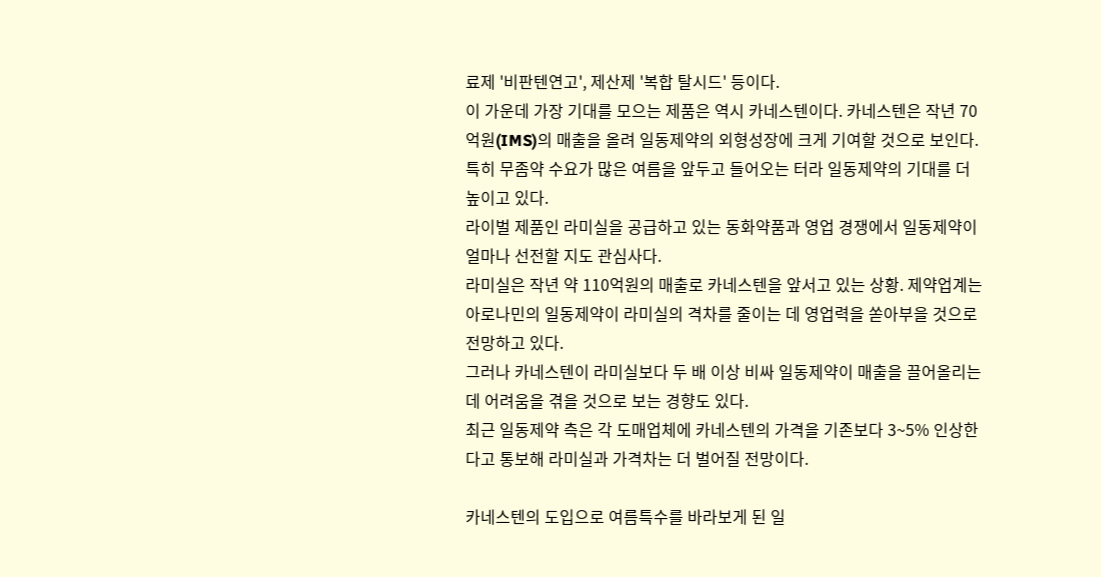료제 '비판텐연고', 제산제 '복합 탈시드' 등이다.
이 가운데 가장 기대를 모으는 제품은 역시 카네스텐이다. 카네스텐은 작년 70억원(IMS)의 매출을 올려 일동제약의 외형성장에 크게 기여할 것으로 보인다.
특히 무좀약 수요가 많은 여름을 앞두고 들어오는 터라 일동제약의 기대를 더 높이고 있다.
라이벌 제품인 라미실을 공급하고 있는 동화약품과 영업 경쟁에서 일동제약이 얼마나 선전할 지도 관심사다.
라미실은 작년 약 110억원의 매출로 카네스텐을 앞서고 있는 상황. 제약업계는 아로나민의 일동제약이 라미실의 격차를 줄이는 데 영업력을 쏟아부을 것으로 전망하고 있다.
그러나 카네스텐이 라미실보다 두 배 이상 비싸 일동제약이 매출을 끌어올리는데 어려움을 겪을 것으로 보는 경향도 있다.
최근 일동제약 측은 각 도매업체에 카네스텐의 가격을 기존보다 3~5% 인상한다고 통보해 라미실과 가격차는 더 벌어질 전망이다.

카네스텐의 도입으로 여름특수를 바라보게 된 일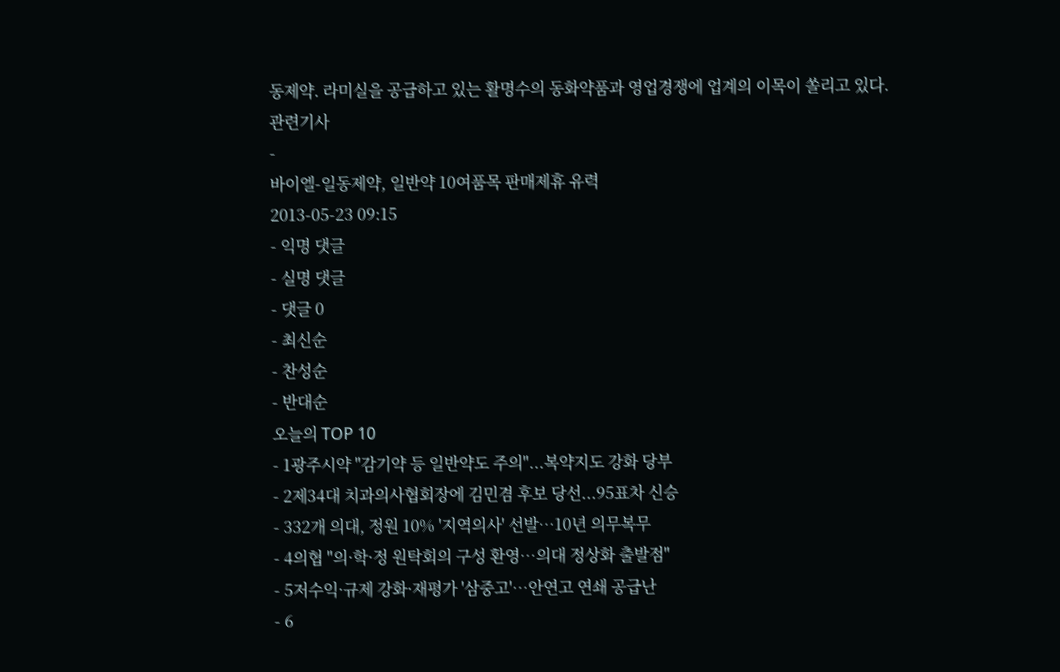동제약. 라미실을 공급하고 있는 활명수의 동화약품과 영업경쟁에 업계의 이목이 쏠리고 있다.
관련기사
-
바이엘-일동제약, 일반약 10여품목 판매제휴 유력
2013-05-23 09:15
- 익명 댓글
- 실명 댓글
- 댓글 0
- 최신순
- 찬성순
- 반대순
오늘의 TOP 10
- 1광주시약 "감기약 등 일반약도 주의"...복약지도 강화 당부
- 2제34대 치과의사협회장에 김민겸 후보 당선...95표차 신승
- 332개 의대, 정원 10% '지역의사' 선발…10년 의무복무
- 4의협 "의·학·정 원탁회의 구성 환영…의대 정상화 출발점"
- 5저수익·규제 강화·재평가 '삼중고'…안연고 연쇄 공급난
- 6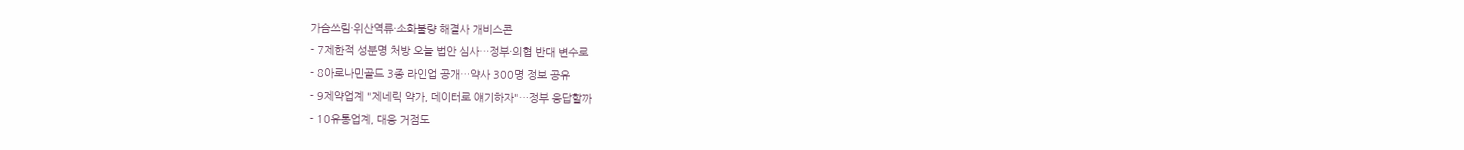가슴쓰림·위산역류·소화불량 해결사 개비스콘
- 7제한적 성분명 처방 오늘 법안 심사…정부·의협 반대 변수로
- 8아로나민골드 3종 라인업 공개…약사 300명 정보 공유
- 9제약업계 "제네릭 약가, 데이터로 얘기하자"…정부 응답할까
- 10유통업계, 대웅 거점도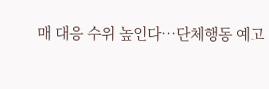매 대응 수위 높인다…단체행동 예고